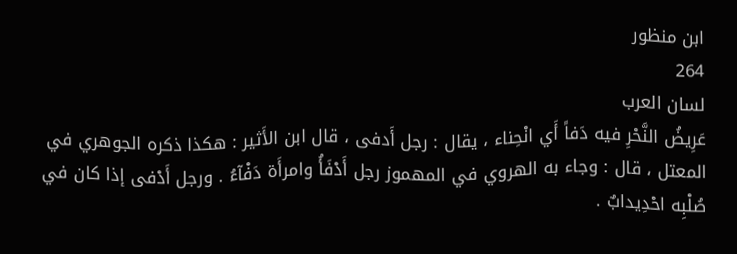ابن منظور
264
لسان العرب
عَرِيضُ النَّحْرِ فيه دَفاً أَي انْحِناء ، يقال : رجل أَدفى ، قال ابن الأَثير : هكذا ذكره الجوهري في المعتل ، قال : وجاء به الهروي في المهموز رجل أَدْفَأُ وامرأَة دَفْآءُ . ورجل أَدْفى إذا كان في صُلْبِه احْدِيدابٌ .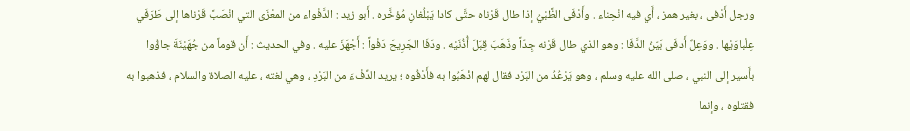ورجل أَدْفى ، بغير همز ، أَي فيه انْحِناء . وأَدْفَى الظَّبْيُ إذا طال قَرْناه حتَّى كادا يَبْلُغانِ مُؤخَّره . أَبو زيد : الدَّفْواء من المعْزَى التي انْصَبَّ قَرْناها إلى طَرَفَي عِلْباوَيْها . ووَعِلٌ أَدفَى بَيّنُ الدَّفَا : وهو الذي طال قَرْنه جِدّاً وذَهَبَ قِبَلَ أُذُنَيْه . ودَفَا الجَرِيحَ دَفْواً : أَجْهَزَ عليه . وفي الحديث : أَن قوماً من جُهَيْنَةَ جاؤُوا بأَسير إلى النبي ، صلى الله عليه وسلم ، وهو يَرْعُدُ من البَرْد فقال لهم اذْهَبُوا به فأَدْفُوه ؛ يريد الدِّفْءَ من البَرْدِ ، وهي لغته ، عليه الصلاة والسلام ، فذهبوا به فقتلوه ، وإنما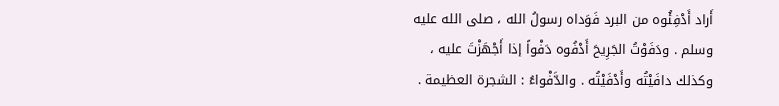أَراد أَدْفِئُوه من البرد فَوَداه رسولُ الله ، صلى الله عليه وسلم . ودَفَوْتُ الجَرِيحَ أَدْفُوه دَفْواً إذا أَجْهَزْتَ عليه ، وكذلك دافَيْتُه وأَدْفَيْتُه . والدَّفْواءُ : الشجرة العظيمة .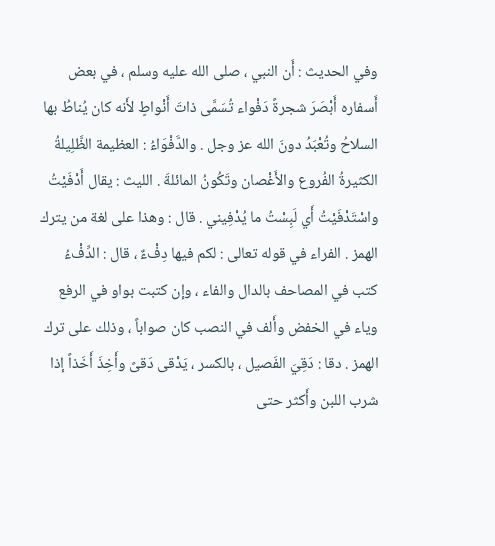وفي الحديث : أَن النبي ، صلى الله عليه وسلم ، في بعض أَسفاره أَبْصَرَ شجرةً دَفْواء تُسَمَّى ذاتَ أَنْواطٍ لأَنه كان يُناطُ بها السلاحُ وتُعْبَدُ دونَ الله عز وجل . والدَّفْوَاءُ : العظيمة الظَّلِيلةُ الكثيرةُ الفُروع والأَغْصان وتَكُونُ المائلةَ . الليث : يقال أَدْفَيْتُ واسْتَدْفَيْتُ أَي لَبِسْتُ ما يُدْفِيني . قال : وهذا على لغة من يترك الهمز . الفراء في قوله تعالى : لكم فيها دِفْءٌ ، قال : الدِّفْءُ كتب في المصاحف بالدال والفاء ، وإن كتبت بواو في الرفع وياء في الخفض وأَلف في النصب كان صواباً ، وذلك على ترك الهمز . دقا : دَقِيَ الفَصيل ، بالكسر ، يَدْقى دَقىً وأَخِذَ أَخَذاً إذا شرب اللبن وأَكثر حتى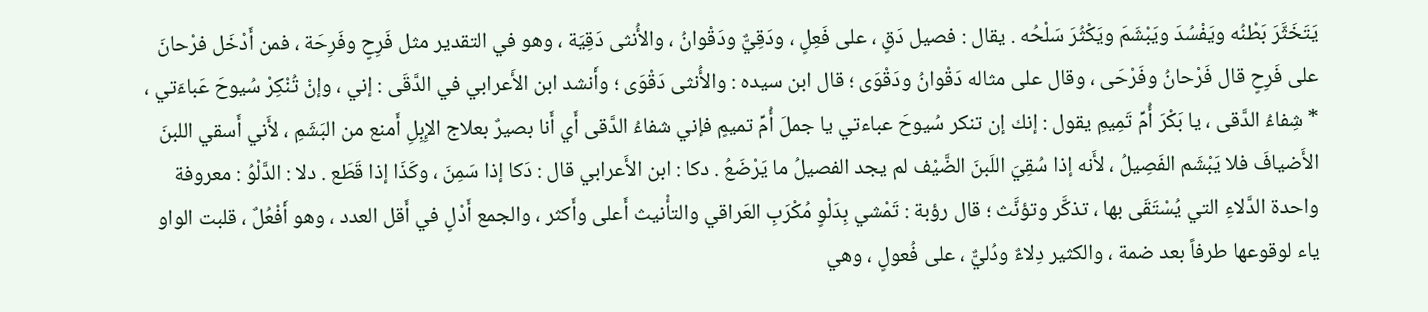يَتَخَثَّرَ بَطْنُه ويَفْسُدَ ويَبْشَمَ ويَكْثُرَ سَلْحُه . يقال : فصيل دَقٍ ، على فَعِلٍ ، ودَقِيٌّ ودَقْوانُ ، والأُنثى دَقِيَة ، وهو في التقدير مثل فَرِحٍ وفَرِحَة ، فمن أَدْخَل فرْحانَ على فَرِحٍ قال فَرْحانُ وفَرْحَى ، وقال على مثاله دَقْوانُ ودَقْوَى ؛ قال ابن سيده : والأُنثى دَقْوَى ؛ وأَنشد ابن الأَعرابي في الدَّقَى : إني ، وإنْ تُنْكِرْ سُيوحَ عَباءَتي ، * شِفاءُ الدَّقى ، يا بَكْرَ أُمِّ تَمِيمِ يقول : إنك إن تنكر سُيوحَ عباءتي يا جملَ أُمِّ تميمٍ فإني شفاءُ الدَّقى أَي أَنا بصيرٌ بعلاج الإِبِلِ أَمنع من البَشَمِ ، لأَني أَسقي اللبنَ الأَضيافَ فلا يَبْشَم الفَصِيلُ ، لأَنه إذا سُقِيَ اللَبنَ الضَّيْف لم يجد الفصيلُ ما يَرْضَعُ . دكا : ابن الأَعرابي قال : دَكا إذا سَمِنَ ، وكَذَا إذا قَطَع . دلا : الدَّلْوُ : معروفة واحدة الدَّلاءِ التي يُسْتَقَى بها ، تذكَّر وتؤنَّث ؛ قال رؤبة : تَمْشي بِدَلْوٍ مُكْرَبِ العَراقي والتأْنيث أَعلى وأَكثر ، والجمع أَدْلٍ في أَقل العدد ، وهو أَفْعُلٌ ، قلبت الواو ياء لوقوعها طرفاً بعد ضمة ، والكثير دِلاءٌ ودُليٌّ ، على فُعولٍ ، وهي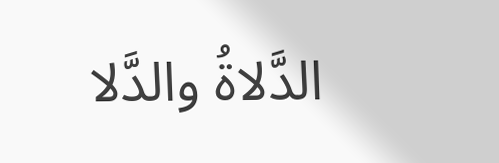الدَّلاةُ والدَّلا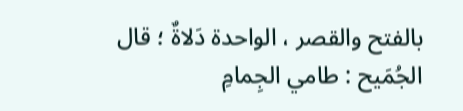بالفتح والقصر ، الواحدة دَلاةٌ ؛ قال الجُمَيح : طامي الجِمامِ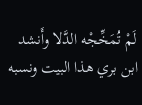لَمْ تُمَخِّجْه الدَّلا وأَنشد ابن بري هذا البيت ونسبه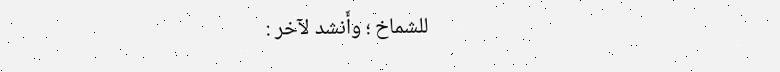للشماخ ؛ وأَنشد لآخر :